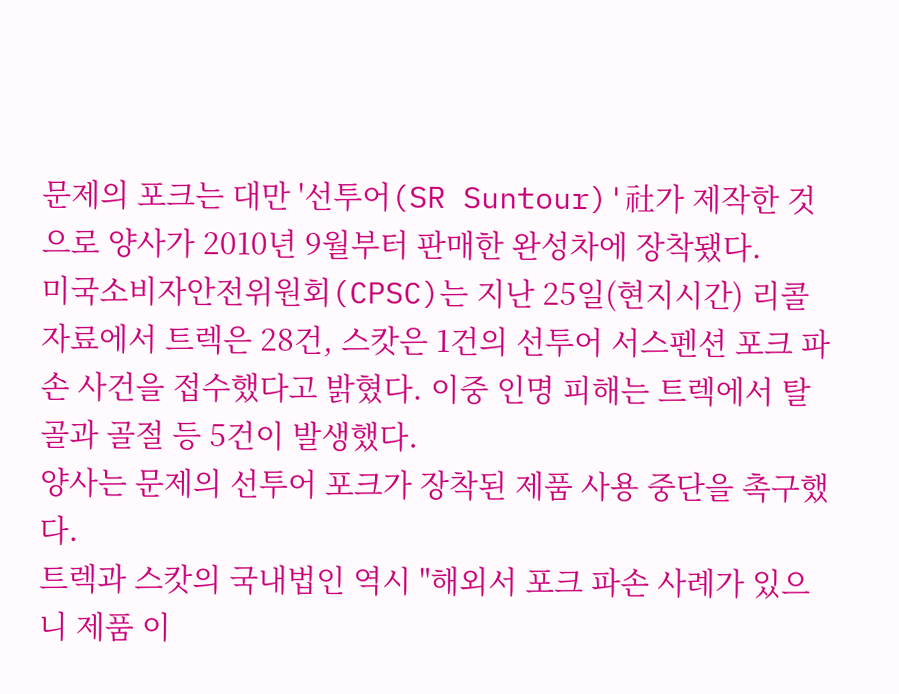문제의 포크는 대만 '선투어(SR Suntour)'社가 제작한 것으로 양사가 2010년 9월부터 판매한 완성차에 장착됐다.
미국소비자안전위원회(CPSC)는 지난 25일(현지시간) 리콜 자료에서 트렉은 28건, 스캇은 1건의 선투어 서스펜션 포크 파손 사건을 접수했다고 밝혔다. 이중 인명 피해는 트렉에서 탈골과 골절 등 5건이 발생했다.
양사는 문제의 선투어 포크가 장착된 제품 사용 중단을 촉구했다.
트렉과 스캇의 국내법인 역시 "해외서 포크 파손 사례가 있으니 제품 이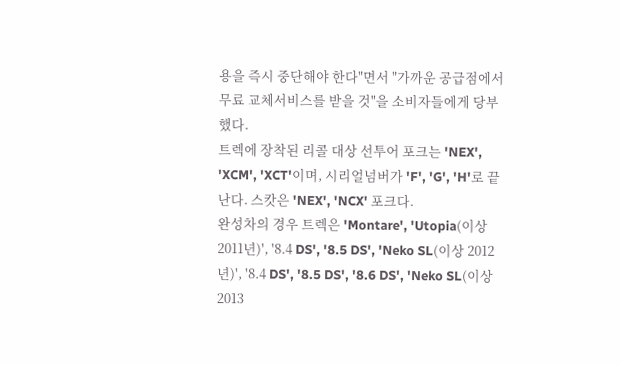용을 즉시 중단해야 한다"면서 "가까운 공급점에서 무료 교체서비스를 받을 것"을 소비자들에게 당부했다.
트렉에 장착된 리콜 대상 선투어 포크는 'NEX', 'XCM', 'XCT'이며, 시리얼넘버가 'F', 'G', 'H'로 끝난다. 스캇은 'NEX', 'NCX' 포크다.
완성차의 경우 트렉은 'Montare', 'Utopia(이상 2011년)', '8.4 DS', '8.5 DS', 'Neko SL(이상 2012년)', '8.4 DS', '8.5 DS', '8.6 DS', 'Neko SL(이상 2013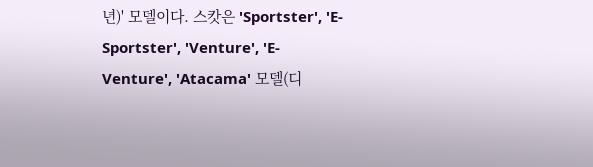년)' 모델이다. 스캇은 'Sportster', 'E-Sportster', 'Venture', 'E-Venture', 'Atacama' 모델(디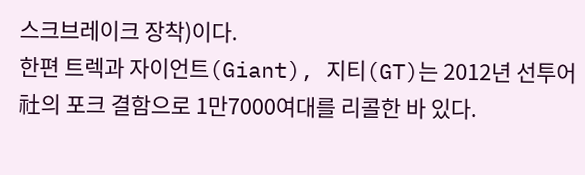스크브레이크 장착)이다.
한편 트렉과 자이언트(Giant), 지티(GT)는 2012년 선투어社의 포크 결함으로 1만7000여대를 리콜한 바 있다.